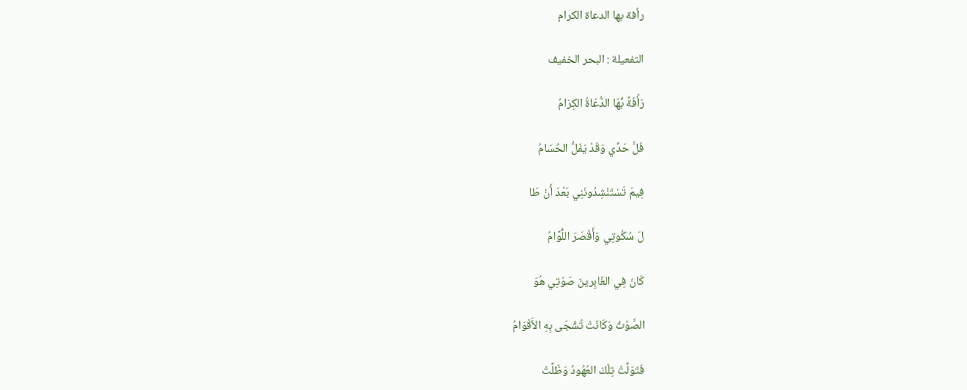رأفة بها الدعاة الكرام

التفعيلة : البحر الخفيف

رَأْفَةً بُّهَا الدُّعَاةُ الكِرَامُ

فَلَّ حَدِّي وَقَدْ يَفَلُّ الحُسَامُ

فِيمَ تَسْتَنْشِدُونَنِي بَعْدَ أَنْ طَا

لَ سُكُوتِي وَأَقْصَرَ اللُّوَّامُ

كَانَ فِي الغَابِرينَ صَوْتِي هُوَ

الصَّوْتُ وَكَانَتْ تُشْجَى بِهِ الأَقْوَامُ

فَتَوَلَّتْ تِلْكَ العُهُودُ وَظَلَّتْ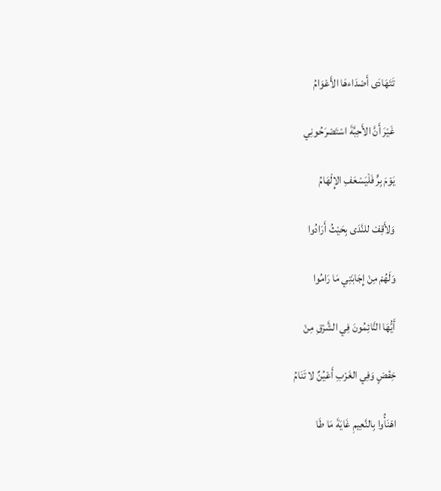تَتَهَادَى أَصْدَاءهَا الأَعْوَامُ

غَيْرَ أَنَّ الأَحِبَّةَ اسْتَصْرَحُونِي

يَوْمَ بِرٍّ فَلْيَسْعَفِ الإِلْهَامُ

وَلأَقِفْ للنَّدَى بِحَيْثُ أَرَادُوا

وَلَهُمْ مِنْ إِجَابَتِي مَا رَامُوا

أَيُّهَا النَّائِمُونَ فِي الشَّرْقِ مِنْ

خِفْضٍ وَفِي الغَرْبِ أَعْيُنٌ لا تَنَامُ

اهْنَأُوا بِالنَّعِيمِ غَايَةَ مَا طَا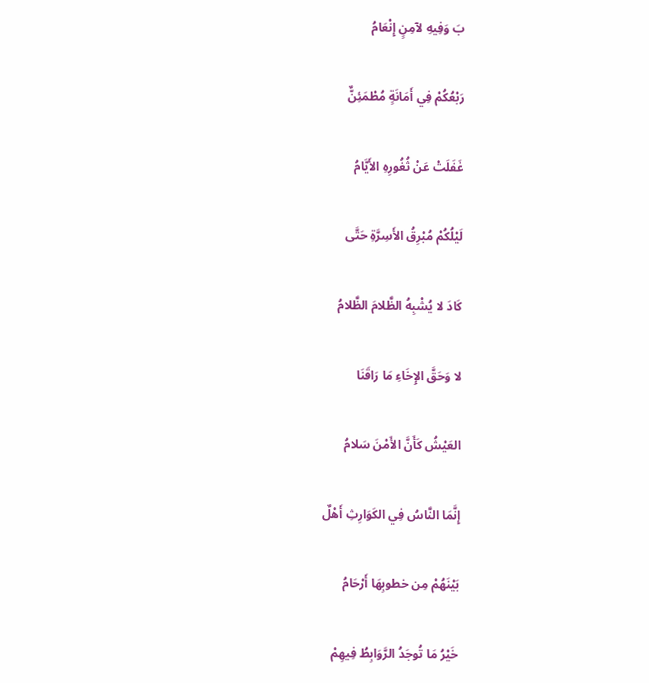بَ وَفِيهِ لآمِنٍ إِنْعَامُ

رَبْعُكُمْ فِي أَمَانَةٍ مُطْمَئِنٌّ

غَفَلَتْ عَنْ ثُغُورِهِ الأَيَّامُ

لَيْلُكُمْ مُبْرِقُ الأَسِرَّةِ حَتَّى

كَادَ لا يُشْبِهُ الظَّلامَ الظَّلامُ

لا وَحَقَّ الإِخَاءِ مَا رَاقَنَا

العَيْشُ كَأَنَّ الأَمْنَ سَلامُ

إِنَّمَا النَّاسُ فِي الكَوَارِثِ أَهْلٌ

بَيْنَهُمْ مِن خطوبِهَا أَرْحَامُ

خَيْرُ مَا تُوجَدُ الرَّوَابِطُ فِيهِمْ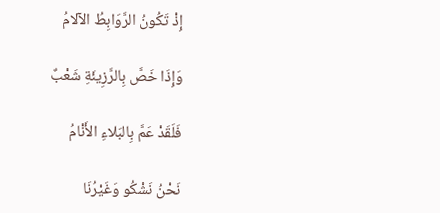إِذْ تَكُونُ الرَّوَابِطُ الآلامُ

وَإِذَا خَصَّ بِالرَّزِيئَةِ شَعْبٌ

فَلَقَدْ عَمَّ بِالبَلاءِ الأَنْامُ

نَحْنُ نَشْكُو وَغَيْرُنَا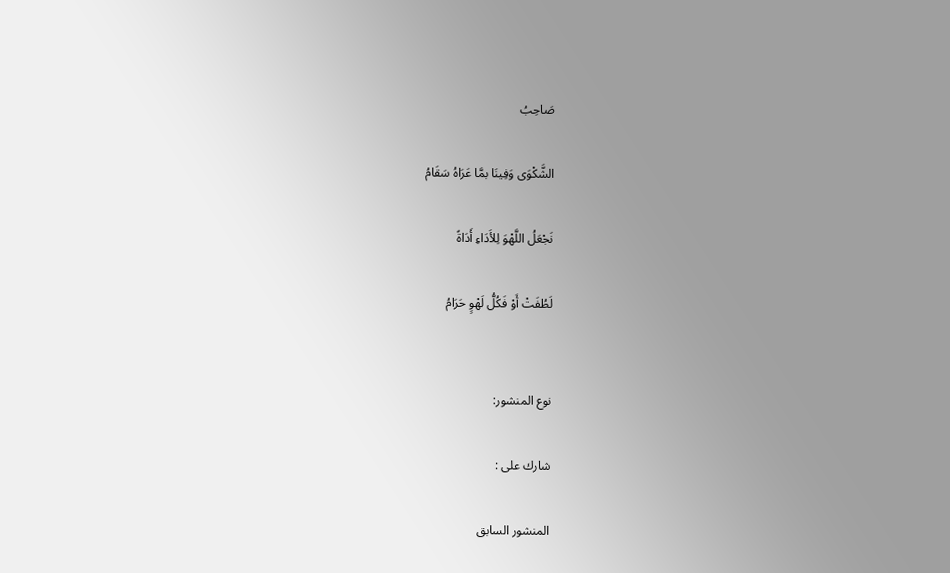صَاحِبُ

الشَّكْوَى وَفِينَا بمَّا عَرَاهُ سَقَامُ

نَجْعَلُ اللَّهْوَ لِلأَدَاءِ أَدَاةً

لَطُفَتْ أَوْ فَكُلُّ لَهْوٍ حَرَامُ


نوع المنشور:

شارك على :

المنشور السابق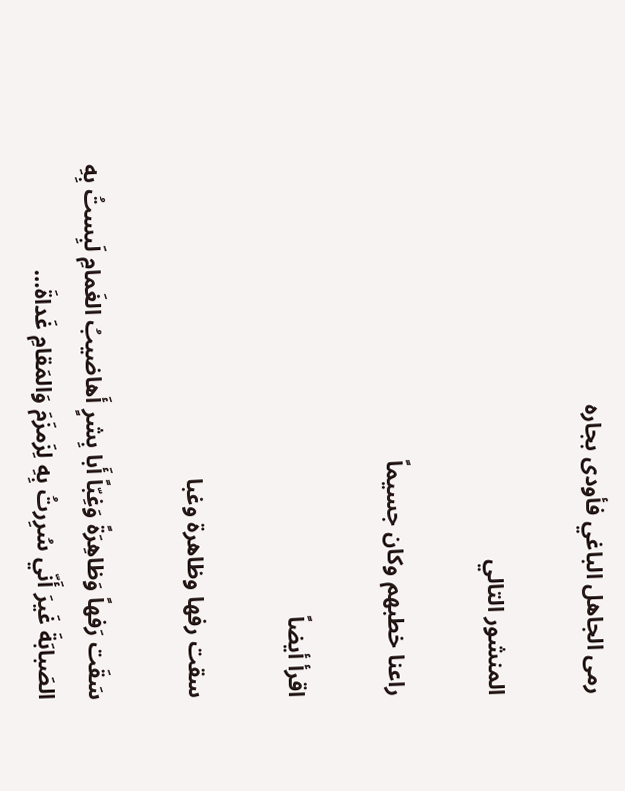رمى الجاهل الباغي فأودى بجاره

المنشور التالي

راعنا خطبهم وكان جسيماً

اقرأ أيضاً

سقت رفها وظاهرة وغبا

سَقَت رَفهاً وَظاهِرَةً وَغِبّاً أَبا بِشرٍ أَهاضيبُ الغَمامِ لَبِستُ بِهِ الصَبابَةَ غَيرَ أَنّي سُرِرتُ بِهِ لِزَمزَمَ وَالمَقامِ غَداةَ…